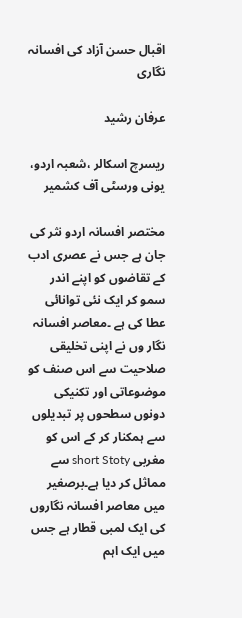اقبال حسن آزاد کی افسانہ نگاری

عرفان رشید

ریسرچ اسکالر ،شعبہ اردو، یونی ورسٹی آف کشمیر

مختصر افسانہ اردو نثر کی جان ہے جس نے عصری ادب کے تقاضوں کو اپنے اندر سمو کر ایک نئی توانائی عطا کی ہے ۔معاصر افسانہ نگار وں نے اپنی تخلیقی صلاحیت سے اس صنف کو موضوعاتی اور تکنیکی دونوں سطحوں پر تبدیلوں سے ہمکنار کر کے اس کو مغربی short Stoty سے مماثل کر دیا ہے۔برصغیر میں معاصر افسانہ نگاروں کی ایک لمبی قطار ہے جس میں ایک اہم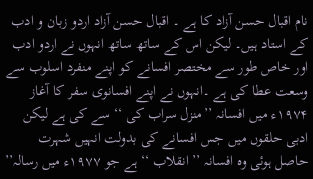نام اقبال حسن آزاد کا ہے ۔ اقبال حسن آزاد اردو زبان و ادب کے استاد ہیں۔ لیکن اس کے ساتھ ساتھ انہوں نے اردو ادب اور خاص طور سے مختصر افسانے کو اپنے منفرد اسلوب سے وسعت عطا کی ہے ۔انہوں نے اپنے افسانوی سفر کا آغاز  ۱۹۷۴ء میں افسانہ ’’منزل سراب کی ‘‘ سے کی ہے لیکن ادبی حلقوں میں جس افسانے کی بدولت انہیں شہرت حاصل ہوئی وہ افسانہ ’’ انقلاب ‘‘ ہے جو ۱۹۷۷ء میں رسالہ’’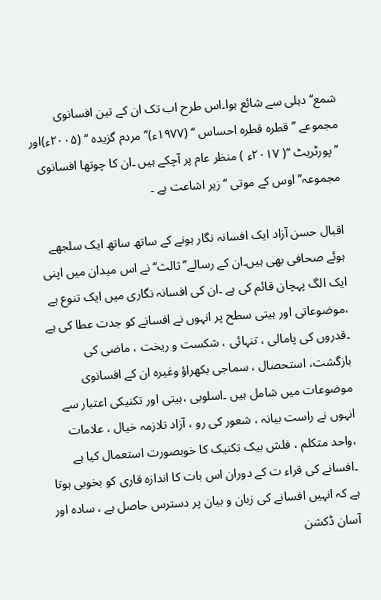شمع‘‘ دہلی سے شائع ہوا۔اس طرح اب تک ان کے تین افسانوی مجموعے ’’قطرہ قطرہ احساس ‘‘ (۱۹۷۷ء)’’مردم گزیدہ ‘‘ (۲۰۰۵ء)اور ’’پورٹریٹ ‘‘( ۲۰۱۷ء ) منظر عام پر آچکے ہیں ۔ان کا چوتھا افسانوی مجموعہ’’ اوس کے موتی ‘‘ زیر اشاعت ہے ۔

اقبال حسن آزاد ایک افسانہ نگار ہونے کے ساتھ ساتھ ایک سلجھے ہوئے صحافی بھی ہیں۔ان کے رسالے’’ثالث‘‘ نے اس میدان میں اپنی ایک الگ پہچان قائم کی ہے ۔ان کی افسانہ نگاری میں ایک تنوع ہے ،موضوعاتی اور ہیتی سطح پر انہوں نے افسانے کو جدت عطا کی ہے ۔قدروں کی پامالی ، تنہائی ، شکست و ریخت ، ماضی کی بازگشت، استحصال ، سماجی بکھراؤ وغیرہ ان کے افسانوی موضوعات میں شامل ہیں ۔اسلوبی ،ہیتی اور تکنیکی اعتبار سے انہوں نے راست بیانہ ، شعور کی رو ، آزاد تلازمہ خیال ، علامات ،واحد متکلم ، فلش بیک تکنیک کا خوبصورت استعمال کیا ہے ۔افسانے کی قراء ت کے دوران اس بات کا اندازہ قاری کو بخوبی ہوتا ہے کہ انہیں افسانے کی زبان و بیان پر دسترس حاصل ہے ، سادہ اور آسان ڈکشن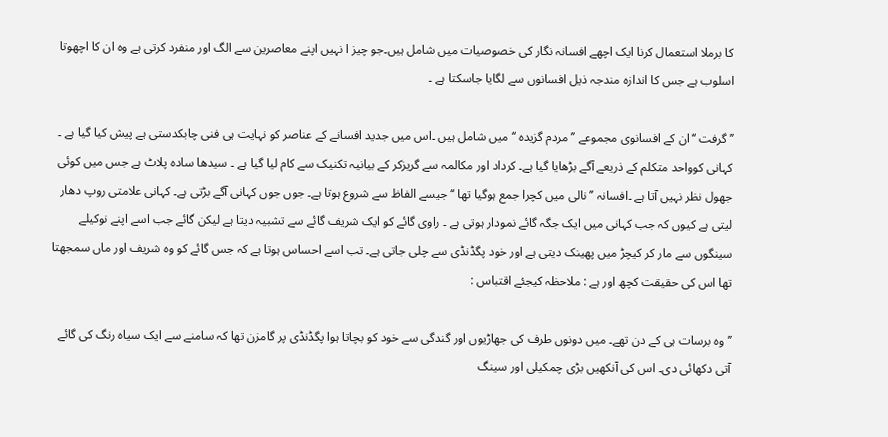کا برملا استعمال کرنا ایک اچھے افسانہ نگار کی خصوصیات میں شامل ہیں۔جو چیز ا نہیں اپنے معاصرین سے الگ اور منفرد کرتی ہے وہ ان کا اچھوتا اسلوب ہے جس کا اندازہ مندجہ ذیل افسانوں سے لگایا جاسکتا ہے ۔

’’ گرفت ‘‘ان کے افسانوی مجموعے ’’مردم گزیدہ ‘‘ میں شامل ہیں ۔اس میں جدید افسانے کے عناصر کو نہایت ہی فنی چابکدستی ہے پیش کیا گیا ہے ۔ کہانی کوواحد متکلم کے ذریعے آگے بڑھایا گیا ہے۔ کرداد اور مکالمہ سے گریزکر کے بیانیہ تکنیک سے کام لیا گیا ہے ۔ سیدھا سادہ پلاٹ ہے جس میں کوئی جھول نظر نہیں آتا ہے ۔افسانہ ’’نالی میں کچرا جمع ہوگیا تھا ‘‘ جیسے الفاظ سے شروع ہوتا ہے۔ جوں جوں کہانی آگے بڑتی ہے۔ کہانی علامتی روپ دھار لیتی ہے کیوں کہ جب کہانی میں ایک جگہ گائے نمودار ہوتی ہے ۔ راوی گائے کو ایک شریف گائے سے تشبیہ دیتا ہے لیکن گائے جب اسے اپنے نوکیلے سینگوں سے مار کر کیچڑ میں پھینک دیتی ہے اور خود پگڈنڈی سے چلی جاتی ہے۔ تب اسے احساس ہوتا ہے کہ جس گائے کو وہ شریف اور ماں سمجھتا تھا اس کی حقیقت کچھ اور ہے : ملاحظہ کیجئے اقتباس :

’’وہ برسات ہی کے دن تھے۔ میں دونوں طرف کی جھاڑیوں اور گندگی سے خود کو بچاتا ہوا پگڈنڈی پر گامزن تھا کہ سامنے سے ایک سیاہ رنگ کی گائے آتی دکھائی دی۔ اس کی آنکھیں بڑی چمکیلی اور سینگ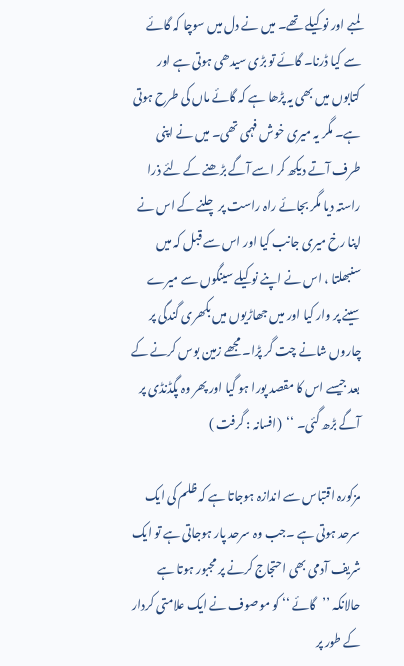لمبے اور نوکیلے تھے۔ میں نے دل میں سوچا کہ گائے سے کیا ڈرنا۔ گائے تو بڑی سیدھی ہوتی ہے اور کتابوں میں بھی یہ پڑھا ہے کہ گائے ماں کی طرح ہوتی ہے۔ مگر یہ میری خوش فہمی تھی۔ میں نے اپنی طرف آتے دیکھ کر اسے آگے بڑھنے کے لئے ذرا راستہ دیا مگر بجائے راہ راست پر چلنے کے اس نے اپنا رخ میری جانب کیا اور اس سے قبل کہ میں سنبھلتا ، اس نے اپنے نوکیلے سینگوں سے میرے سینے پر وار کیا اور میں جھاڑیوں میں بکھری گندگی پر چاروں شانے چت گر پڑا۔ مجھے زمین بوس کرنے کے بعد جیسے اس کا مقصد پورا ہو گیا اور پھر وہ پگڈنڈی پر آگے بڑھ گئی۔ ‘‘  (افسانہ : گرفت )

مزکورہ اقتباس سے اندازہ ہوجاتا ہے کہ ظلم کی ایک سرحد ہوتی ہے ۔جب وہ سرحد پار ہوجاتی ہے تو ایک شریف آدمی بھی احتجاج کرنے پر مجبور ہوتا ہے حالانکہ ’’گائے ‘‘ کو موصوف نے ایک علامتی کردار کے طور پر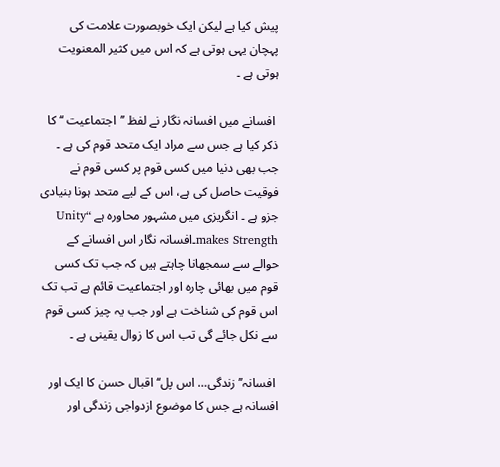پیش کیا ہے لیکن ایک خوبصورت علامت کی پہچان یہی ہوتی ہے کہ اس میں کثیر المعنویت ہوتی ہے ۔

 افسانے میں افسانہ نگار نے لفظ ’’اجتماعیت ‘‘ کا ذکر کیا ہے جس سے مراد ایک متحد قوم کی ہے ۔ جب بھی دنیا میں کسی قوم پر کسی قوم نے فوقیت حاصل کی ہے، اس کے لیے متحد ہونا بنیادی جزو ہے ۔ انگریزی میں مشہور محاورہ ہے “Unity makes Strength۔افسانہ نگار اس افسانے کے حوالے سے سمجھانا چاہتے ہیں کہ جب تک کسی قوم میں بھائی چارہ اور اجتماعیت قائم ہے تب تک اس قوم کی شناخت ہے اور جب یہ چیز کسی قوم سے نکل جائے گی تب اس کا زوال یقینی ہے ۔

 افسانہ’’ زندگی… اس پل‘‘ اقبال حسن کا ایک اور افسانہ ہے جس کا موضوع ازدواجی زندگی اور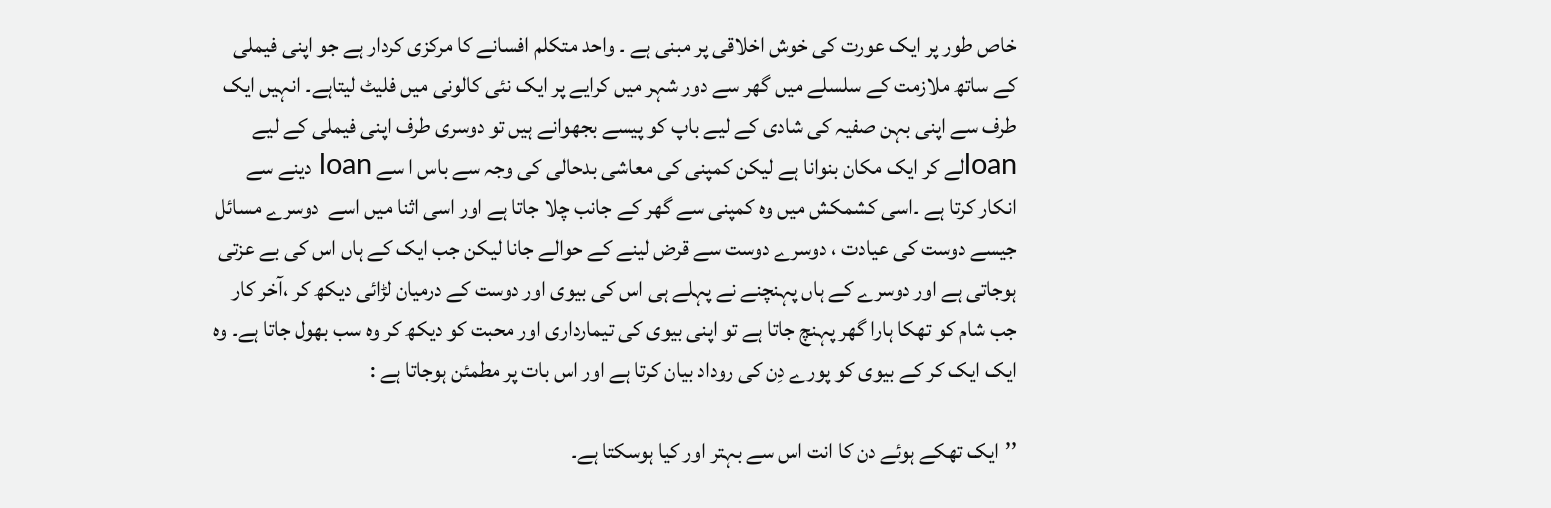خاص طور پر ایک عورت کی خوش اخلاقی پر مبنی ہے ۔ واحد متکلم افسانے کا مرکزی کردار ہے جو اپنی فیملی کے ساتھ ملازمت کے سلسلے میں گھر سے دور شہر میں کرایے پر ایک نئی کالونی میں فلیٹ لیتاہے۔ انہیں ایک طرف سے اپنی بہن صفیہ کی شادی کے لیے باپ کو پیسے بجھوانے ہیں تو دوسری طرف اپنی فیملی کے لیے loanلے کر ایک مکان بنوانا ہے لیکن کمپنی کی معاشی بدحالی کی وجہ سے باس ا سے loan دینے سے انکار کرتا ہے ۔اسی کشمکش میں وہ کمپنی سے گھر کے جانب چلا جاتا ہے اور اسی اثنا میں اسے  دوسرے مسائل جیسے دوست کی عیادت ، دوسرے دوست سے قرض لینے کے حوالے جانا لیکن جب ایک کے ہاں اس کی بے عزتی ہوجاتی ہے اور دوسرے کے ہاں پہنچنے نے پہلے ہی اس کی بیوی اور دوست کے درمیان لڑائی دیکھ کر ،آخر کار جب شام کو تھکا ہارا گھر پہنچ جاتا ہے تو اپنی بیوی کی تیمارداری اور محبت کو دیکھ کر وہ سب بھول جاتا ہے۔ وہ ایک ایک کر کے بیوی کو پورے دِن کی روداد بیان کرتا ہے اور اس بات پر مطمئن ہوجاتا ہے :

’’ایک تھکے ہوئے دن کا انت اس سے بہتر اور کیا ہوسکتا ہے۔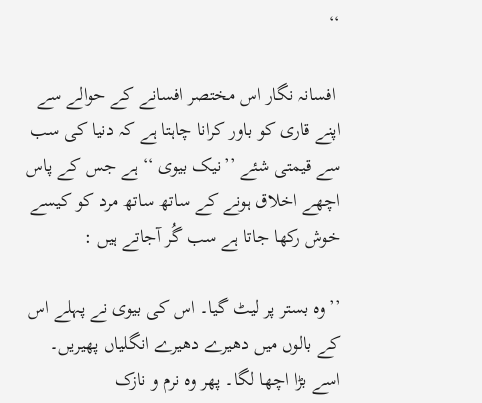‘‘

 افسانہ نگار اس مختصر افسانے کے حوالے سے اپنے قاری کو باور کرانا چاہتا ہے کہ دنیا کی سب سے قیمتی شئے ’’نیک بیوی ‘‘ ہے جس کے پاس اچھے اخلاق ہونے کے ساتھ ساتھ مرد کو کیسے خوش رکھا جاتا ہے سب گُر آجاتے ہیں :

’’وہ بستر پر لیٹ گیا۔ اس کی بیوی نے پہلے اس کے بالوں میں دھیرے دھیرے انگلیاں پھیریں۔ اسے بڑا اچھا لگا۔ پھر وہ نرم و نازک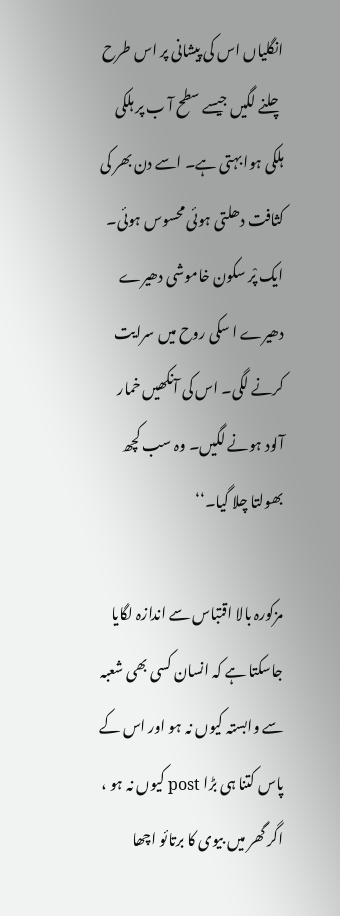انگلیاں اس کی پیشانی پر اس طرح چلنے لگیں جیسے سطح آ ب پر ہلکی ہلکی ہوا بہتی ہے۔ اسے دن بھر کی کثافت دھلتی ہوئی محسوس ہوئی۔ ایک پْر سکون خاموشی دھیرے دھیرے ا سکی روح میں سرایت کرنے لگی۔ اس کی آنکھیں خمار آلود ہونے لگیں۔ وہ سب کچھ بھولتا چلا گیا۔‘‘

مزکورہ بالا اقتباس سے اندازہ لگایا جاسکتا ہے کہ انسان کسی بھی شعبہ سے وابستہ کیوں نہ ہو اور اس کے پاس کتنا ہی بڑا post کیوں نہ ہو ، اگر گھر میں بیوی کا برتائو اچھا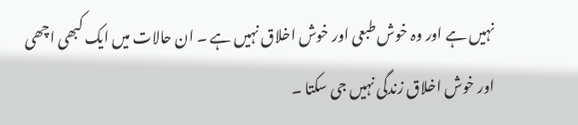نہیں ہے اور وہ خوش طبعی اور خوش اخلاق نہیں ہے ۔ ان حالات میں ایک کبھی اچھی اور خوش اخلاق زندگی نہیں جی سکتا ۔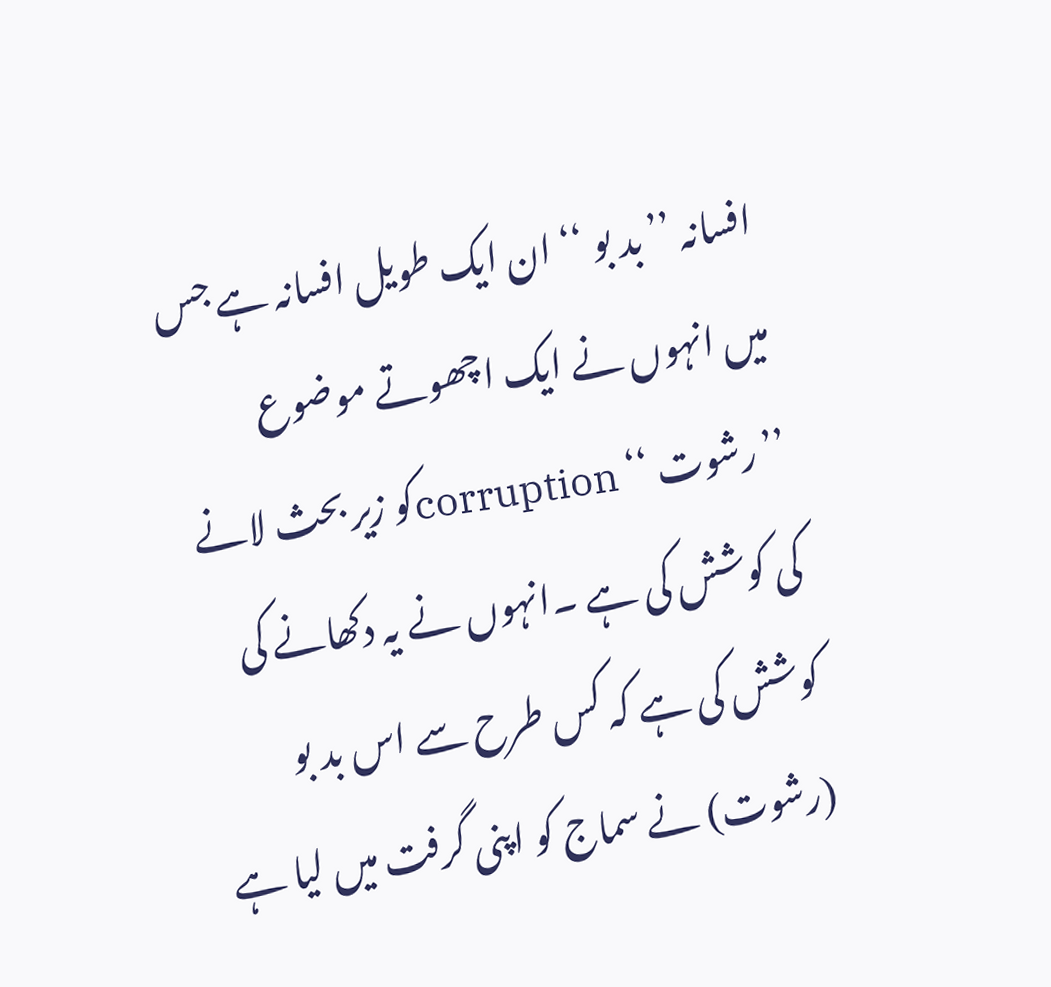افسانہ ’’بد بو ‘‘ ان ایک طویل افسانہ ہے جس میں انہوں نے ایک اچھوتے موضوع ’’رشوت ‘‘ corruptionکو زیر بحث لانے کی کوشش کی ہے ۔انہوں نے یہ دکھانے کی کوشش کی ہے کہ کس طرح سے اس بد بو (رشوت) نے سماج کو اپنی گرفت میں لیا ہے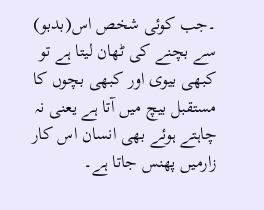۔جب کوئی شخص اس(بدبو) سے بچنے کی ٹھان لیتا ہے تو کبھی بیوی اور کبھی بچوں کا مستقبل بیچ میں آتا ہے یعنی نہ چاہتے ہوئے بھی انسان اس کار زارمیں پھنس جاتا ہے۔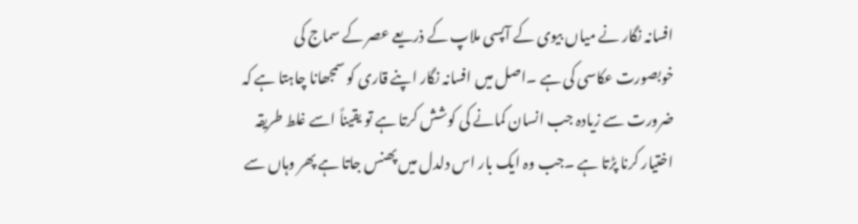افسانہ نگار نے میاں بیوی کے آپسی ملاپ کے ذریعے عصر کے سماج کی خوبصورت عکاسی کی ہے ۔اصل میں افسانہ نگار اپنے قاری کو سمجھانا چاہتا ہے کہ ضرورت سے زیادہ جب انسان کمانے کی کوشش کرتا ہے تو یقیناً اسے غلط طریقہ اختیار کرنا پڑتا ہے ۔جب وہ ایک بار اس دلدل میں پھنس جاتا ہے پھر وہاں سے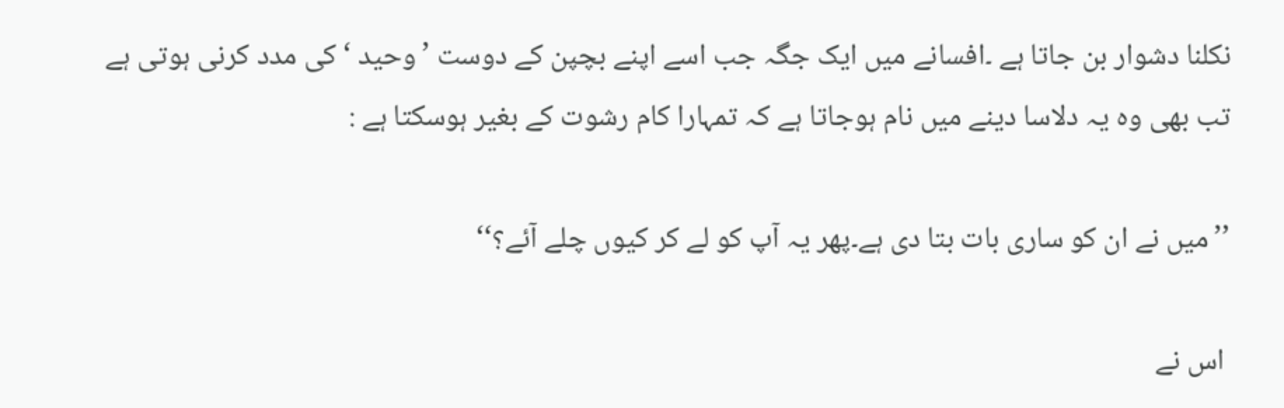نکلنا دشوار بن جاتا ہے ۔افسانے میں ایک جگہ جب اسے اپنے بچپن کے دوست ’وحید ‘ کی مدد کرنی ہوتی ہے تب بھی وہ یہ دلاسا دینے میں نام ہوجاتا ہے کہ تمہارا کام رشوت کے بغیر ہوسکتا ہے :

’’میں نے ان کو ساری بات بتا دی ہے۔پھر یہ آپ کو لے کر کیوں چلے آئے؟‘‘

 اس نے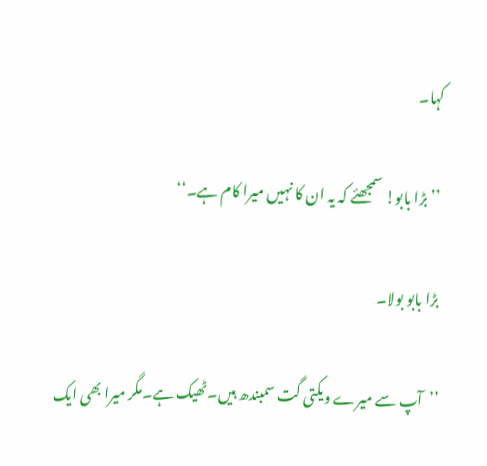کہا۔

 ’’ بڑا بابو! سمجھئے کہ یہ ان کا نہیں میرا کام ہے۔‘‘

 بڑا بابو بولا۔

 ’’آپ سے میرے ویکتی گت سمبندھ ہیں۔ٹھیک ہے۔مگر میرا بھی ایک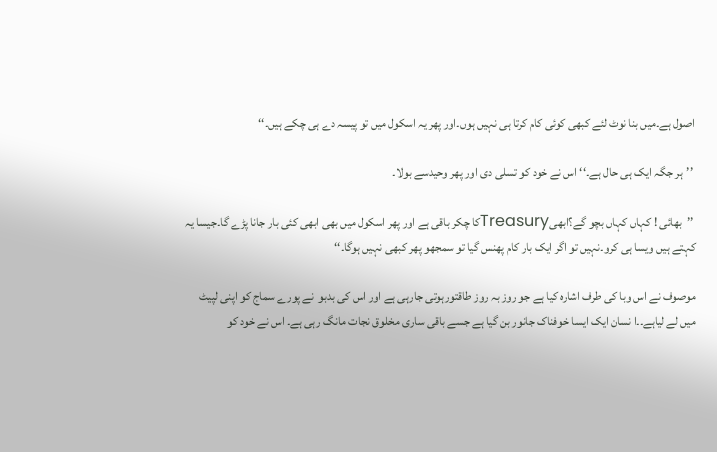اصول ہے۔میں بنا نوٹ لئے کبھی کوئی کام کرتا ہی نہیں ہوں۔اور پھر یہ اسکول میں تو پیسہ دے ہی چکے ہیں۔‘‘

 ’’ہر جگہ ایک ہی حال ہے۔‘‘ اس نے خود کو تسلی دی اور پھر وحیدسے بولا۔

 ’’بھائی ! کہاں کہاں بچو گے؟ابھیTreasuryکا چکر باقی ہے اور پھر اسکول میں بھی ابھی کئی بار جانا پڑے گا۔جیسا یہ کہتے ہیں ویسا ہی کرو۔نہیں تو اگر ایک بار کام پھنس گیا تو سمجھو پھر کبھی نہیں ہوگا۔‘‘

موصوف نے اس وبا کی طرف اشارہ کیا ہے جو روز بہ روز طاقتورہوتی جارہی ہے اور اس کی بدبو  نے پورے سماج کو اپنی لپیٹ میں لے لیاہے۔۔ا نسان ایک ایسا خوفناک جانور بن گیا ہے جسے باقی ساری مخلوق نجات مانگ رہی ہے۔ اس نے خود کو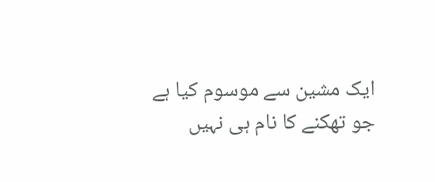ایک مشین سے موسوم کیا ہے جو تھکنے کا نام ہی نہیں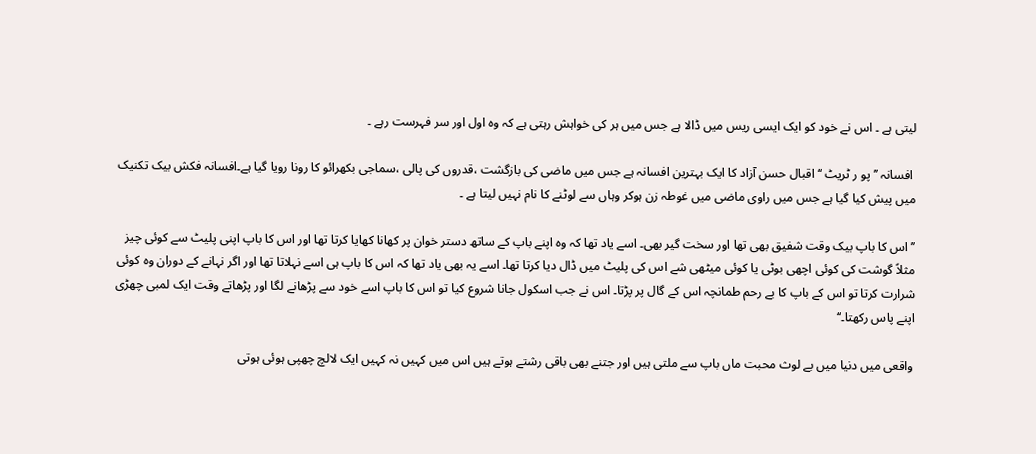لیتی ہے ۔ اس نے خود کو ایک ایسی ریس میں ڈالا ہے جس میں ہر کی خواہش رہتی ہے کہ وہ اول اور سر فہرست رہے ۔

 افسانہ ’’پو ر ٹریٹ ‘‘ اقبال حسن آزاد کا ایک بہترین افسانہ ہے جس میں ماضی کی بازگشت ،قدروں کی پالی ،سماجی بکھرائو کا رونا رویا گیا ہے۔افسانہ فکش بیک تکنیک میں پیش کیا گیا ہے جس میں راوی ماضی میں غوطہ زن ہوکر وہاں سے لوٹنے کا نام نہیں لیتا ہے ۔

’’اس کا باپ بیک وقت شفیق بھی تھا اور سخت گیر بھی۔ اسے یاد تھا کہ وہ اپنے باپ کے ساتھ دستر خوان پر کھانا کھایا کرتا تھا اور اس کا باپ اپنی پلیٹ سے کوئی چیز مثلاً گوشت کی کوئی اچھی بوٹی یا کوئی میٹھی شے اس کی پلیٹ میں ڈال دیا کرتا تھا۔ اسے یہ بھی یاد تھا کہ اس کا باپ ہی اسے نہلاتا تھا اور اگر نہانے کے دوران وہ کوئی شرارت کرتا تو اس کے باپ کا بے رحم طمانچہ اس کے گال پر پڑتا۔ اس نے جب اسکول جانا شروع کیا تو اس کا باپ اسے خود سے پڑھانے لگا اور پڑھاتے وقت ایک لمبی چھڑی اپنے پاس رکھتا۔‘‘

واقعی میں دنیا میں بے لوث محبت ماں باپ سے ملتی ہیں اور جتنے بھی باقی رشتے ہوتے ہیں اس میں کہیں نہ کہیں ایک لالچ چھپی ہوئی ہوتی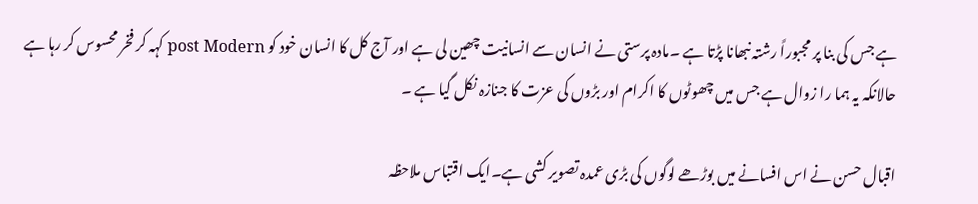ہے جس کی بنا پر مجبوراً رشتہ نبھانا پڑتا ہے ۔مادہ پرستی نے انسان سے انسانیت چھین لی ہے اور آج کل کا انسان خود کو post Modern کہہ کر فخر محسوس کر رہا ہے حالانکہ یہ ہما را زوال ہے جس میں چھوٹوں کا اکرام اور بڑوں کی عزت کا جنازہ نکل گیا ہے ۔

اقبال حسن نے اس افسانے میں بوڑھے لوگوں کی بڑی عمدہ تصویر کشی ہے۔ایک اقتباس ملاحظہ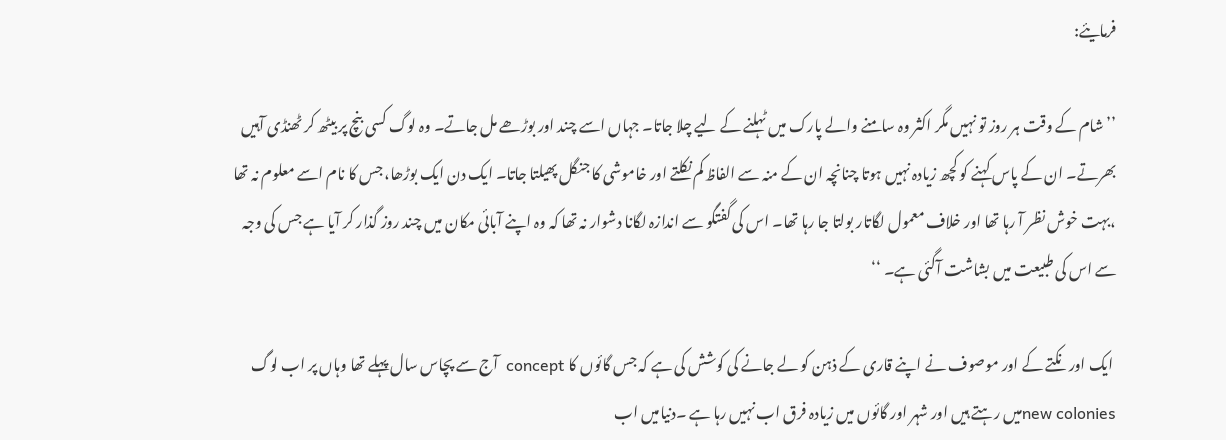فرمایئے:

’’شام کے وقت ہر روز تو نہیں مگر اکثر وہ سامنے والے پارک میں ٹہلنے کے لیے چلا جاتا۔ جہاں اسے چند اور بوڑھے مل جاتے۔ وہ لوگ کسی بنچ پر بیٹھ کر ٹھنڈی آہیں بھرتے۔ ان کے پاس کہنے کو کچھ زیادہ نہیں ہوتا چنانچہ ان کے منہ سے الفاظ کم نکلتے اور خاموشی کا جنگل پھیلتا جاتا۔ ایک دن ایک بوڑھا، جس کا نام اسے معلوم نہ تھا ،بہت خوش نظر آ رہا تھا اور خلاف معمول لگاتار بولتا جا رہا تھا۔ اس کی گفتگو سے اندازہ لگانا دشوار نہ تھا کہ وہ اپنے آبائی مکان میں چند روز گذار کر آیا ہے جس کی وجہ سے اس کی طبیعت میں بشاشت آگئی ہے۔ ‘‘

 ایک اور نکتے کے اور موصوف نے اپنے قاری کے ذہن کو لے جانے کی کوشش کی ہے کہ جس گائوں کا concept  آج سے پچاس سال پہلے تھا وہاں پر اب لوگ new coloniesمیں رہتے ہیں اور شہر اور گائوں میں زیادہ فرق اب نہیں رہا ہے ۔دنیامیں اب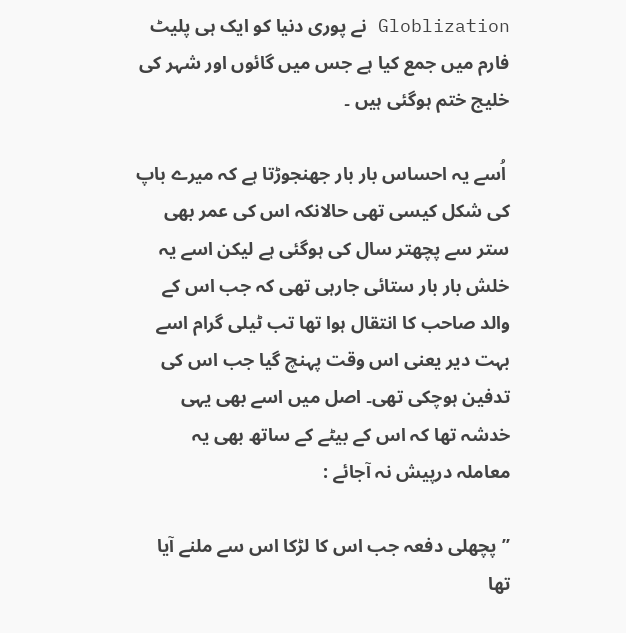Globlization نے پوری دنیا کو ایک ہی پلیٹ فارم میں جمع کیا ہے جس میں گائوں اور شہر کی خلیج ختم ہوگئی ہیں ۔

 اُسے یہ احساس بار بار جھنجوڑتا ہے کہ میرے باپ کی شکل کیسی تھی حالانکہ اس کی عمر بھی ستر سے پچھتر سال کی ہوگئی ہے لیکن اسے یہ خلش بار بار ستائی جارہی تھی کہ جب اس کے والد صاحب کا انتقال ہوا تھا تب ٹیلی گرام اسے بہت دیر یعنی اس وقت پہنچ گیا جب اس کی تدفین ہوچکی تھی۔ اصل میں اسے بھی یہی خدشہ تھا کہ اس کے بیٹے کے ساتھ بھی یہ معاملہ درپیش نہ آجائے :

’’پچھلی دفعہ جب اس کا لڑکا اس سے ملنے آیا تھا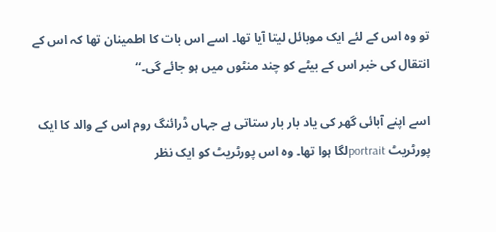تو وہ اس کے لئے ایک موبائل لیتا آیا تھا۔ اسے اس بات کا اطمینان تھا کہ اس کے انتقال کی خبر اس کے بیٹے کو چند منٹوں میں ہو جائے گی۔‘‘

اسے اپنے آبائی گھر کی یاد بار بار ستاتی ہے جہاں ڈرائنگ روم اس کے والد کا ایک پورٹریٹ portraitلگا ہوا تھا۔ وہ اس پورٹریٹ کو ایک نظر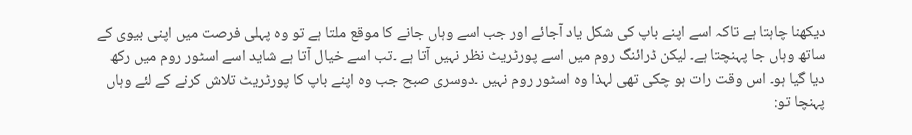دیکھنا چاہتا ہے تاکہ اسے اپنے باپ کی شکل یاد آجائے اور جب اسے وہاں جانے کا موقع ملتا ہے تو وہ پہلی فرصت میں اپنی بیوی کے ساتھ وہاں جا پہنچتا ہے۔ لیکن ڈرائنگ روم میں اسے پورٹریٹ نظر نہیں آتا ہے ۔تب اسے خیال آتا ہے شاید اسے اسٹور روم میں رکھ دیا گیا ہو۔ اس وقت رات ہو چکی تھی لہذا وہ اسٹور روم نہیں ۔دوسری صبح جب وہ اپنے باپ کا پورٹریٹ تلاش کرنے کے لئے وہاں پہنچا تو: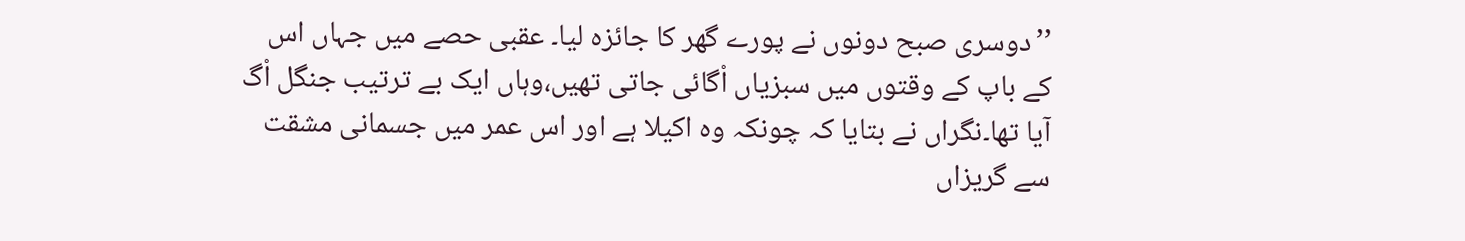’’دوسری صبح دونوں نے پورے گھر کا جائزہ لیا۔ عقبی حصے میں جہاں اس کے باپ کے وقتوں میں سبزیاں اْگائی جاتی تھیں،وہاں ایک بے ترتیب جنگل اْگ آیا تھا۔نگراں نے بتایا کہ چونکہ وہ اکیلا ہے اور اس عمر میں جسمانی مشقت سے گریزاں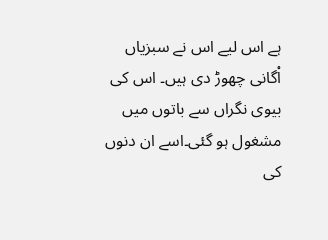ہے اس لیے اس نے سبزیاں اْگانی چھوڑ دی ہیں۔ اس کی بیوی نگراں سے باتوں میں مشغول ہو گئی۔اسے ان دنوں کی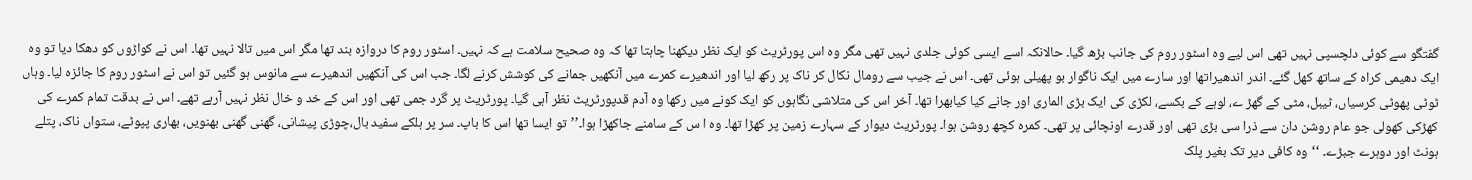گفتگو سے کوئی دلچسپی نہیں تھی اس لیے وہ اسٹور روم کی جانب بڑھ گیا۔ حالانکہ اسے ایسی کوئی جلدی نہیں تھی مگر وہ اس پورٹریٹ کو ایک نظر دیکھنا چاہتا تھا کہ وہ صحیح سلامت ہے کہ نہیں۔ اسٹور روم کا دروازہ بند تھا مگر اس میں تالا نہیں تھا۔ اس نے کواڑوں کو دھکا دیا تو وہ ایک دھیمی کراہ کے ساتھ کھل گئے۔ اندر اندھیراتھا اور سارے میں ایک ناگوار بو پھیلی ہوئی تھی۔ اس نے جیب سے رومال نکال کر ناک پر رکھ لیا اور اندھیرے کمرے میں آنکھیں جمانے کی کوشش کرنے لگا۔ جب اس کی آنکھیں اندھیرے سے مانوس ہو گئیں تو اس نے اسٹور روم کا جائزہ لیا۔ وہاں ٹوٹی پھوٹی کرسیاں، ٹیبل، مٹی کے گھڑ ے، لوہے کے بکسے، لکڑی کی ایک بڑی الماری اور جانے کیا کیابھرا تھا۔ آخر اس کی متلاشی نگاہوں کو ایک کونے میں رکھا وہ آدم قدپورٹریٹ نظر آہی گیا۔ پورٹریٹ پر گرد جمی تھی اور اس کے خد و خال نظر نہیں آرہے تھے۔ اس نے بدقت تمام کمرے کی کھڑکی کھولی جو عام روشن دان سے ذرا سی بڑی تھی اور قدرے اونچائی پر تھی۔ کمرہ کچھ روشن ہوا۔ پورٹریٹ دیوار کے سہارے زمین پر کھڑا تھا۔ وہ ا س کے سامنے جاکھڑا ہوا۔’’تو ایسا تھا اس کا باپ۔ سر پر ہلکے سفید بال،چوڑی پیشانی، گھنی گھنی بھنویں، بھاری پپوٹے، ستواں ناک، پتلے ہونٹ اور دوہرے جبڑے۔ ‘‘وہ کافی دیر تک بغیر پلک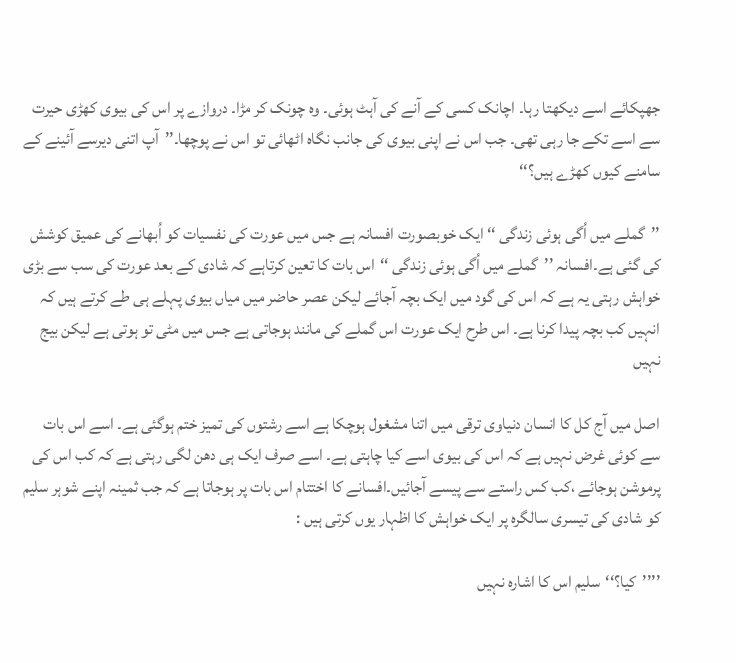جھپکائے اسے دیکھتا رہا۔ اچانک کسی کے آنے کی آہٹ ہوئی۔ وہ چونک کر مڑا۔ دروازے پر اس کی بیوی کھڑی حیرت سے اسے تکے جا رہی تھی۔ جب اس نے اپنی بیوی کی جانب نگاہ اٹھائی تو اس نے پوچھا۔’’آپ اتنی دیرسے آئینے کے سامنے کیوں کھڑے ہیں؟‘‘

’’گملے میں اُگی ہوئی زندگی ‘‘ ایک خوبصورت افسانہ ہے جس میں عورت کی نفسیات کو اُبھانے کی عمیق کوشش کی گئی ہے۔افسانہ ’’گملے میں اُگی ہوئی زندگی ‘‘اس بات کا تعین کرتاہے کہ شادی کے بعد عورت کی سب سے بڑی خواہش رہتی یہ ہے کہ اس کی گود میں ایک بچہ آجائے لیکن عصر حاضر میں میاں بیوی پہلے ہی طے کرتے ہیں کہ انہیں کب بچہ پیدا کرنا ہے۔ اس طرح ایک عورت اس گملے کی مانند ہوجاتی ہے جس میں مٹی تو ہوتی ہے لیکن بیج نہیں

اصل میں آج کل کا انسان دنیاوی ترقی میں اتنا مشغول ہوچکا ہے اسے رشتوں کی تمیز ختم ہوگئی ہے۔ اسے اس بات سے کوئی غرض نہیں ہے کہ اس کی بیوی اسے کیا چاہتی ہے۔ اسے صرف ایک ہی دھن لگی رہتی ہے کہ کب اس کی پرموشن ہوجائے ،کب کس راستے سے پیسے آجائیں۔افسانے کا اختتام اس بات پر ہوجاتا ہے کہ جب ثمینہ اپنے شوہر سلیم کو شادی کی تیسری سالگرہ پر ایک خواہش کا اظہار یوں کرتی ہیں :

’’’’کیا؟‘‘سلیم اس کا اشارہ نہیں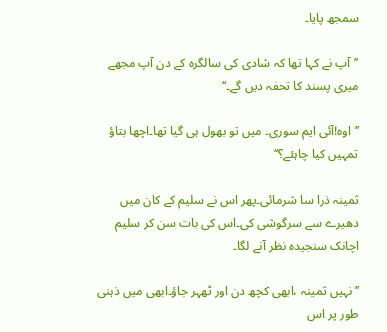سمجھ پایا۔

’’آپ نے کہا تھا کہ شادی کی سالگرہ کے دن آپ مجھے میری پسند کا تحفہ دیں گے۔‘‘

’’اوہ!آئی ایم سوری۔ میں تو بھول ہی گیا تھا۔اچھا بتاؤ تمہیں کیا چاہئے؟‘‘

ثمینہ ذرا سا شرمائی۔پھر اس نے سلیم کے کان میں دھیرے سے سرگوشی کی۔اس کی بات سن کر سلیم اچانک سنجیدہ نظر آنے لگا۔

’’نہیں ثمینہ ،ابھی کچھ دن اور ٹھہر جاؤ۔ابھی میں ذہنی طور پر اس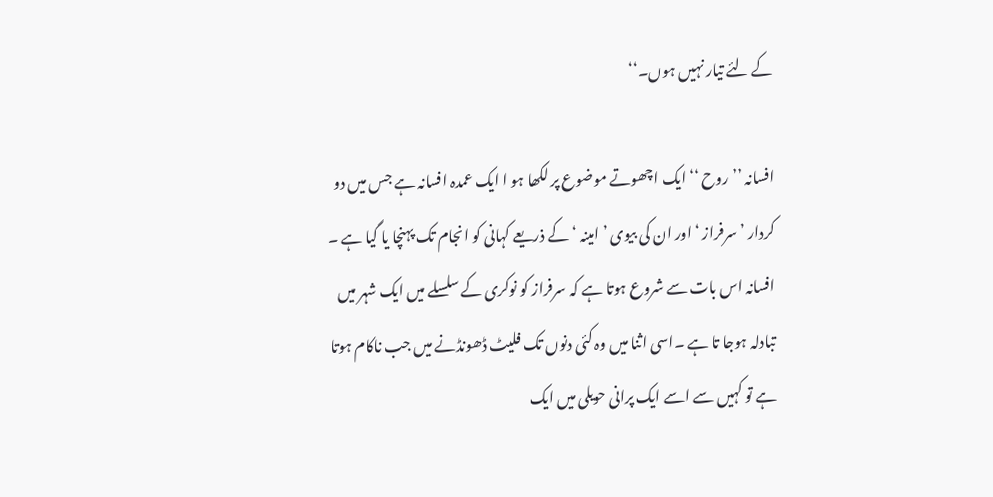کے لئے تیار نہیں ہوں۔‘‘

افسانہ ’’روح ‘‘ ایک اچھوتے موضوع پر لکھا ہو ا ایک عمدہ افسانہ ہے جس میں دو کردار ’سرفراز ‘ اور ان کی بیوی ’ امینہ ‘ کے ذریعے کہانی کو انجام تک پہنچا یا گیا ہے ۔ افسانہ اس بات سے شروع ہوتا ہے کہ سرفراز کو نوکری کے سلسلے میں ایک شہر میں تبادلہ ہوجا تا ہے ۔اسی اثنا میں وہ کئی دنوں تک فلیٹ ڈھونڈنے میں جب ناکام ہوتا ہے تو کہیں سے اسے ایک پرانی حویلی میں ایک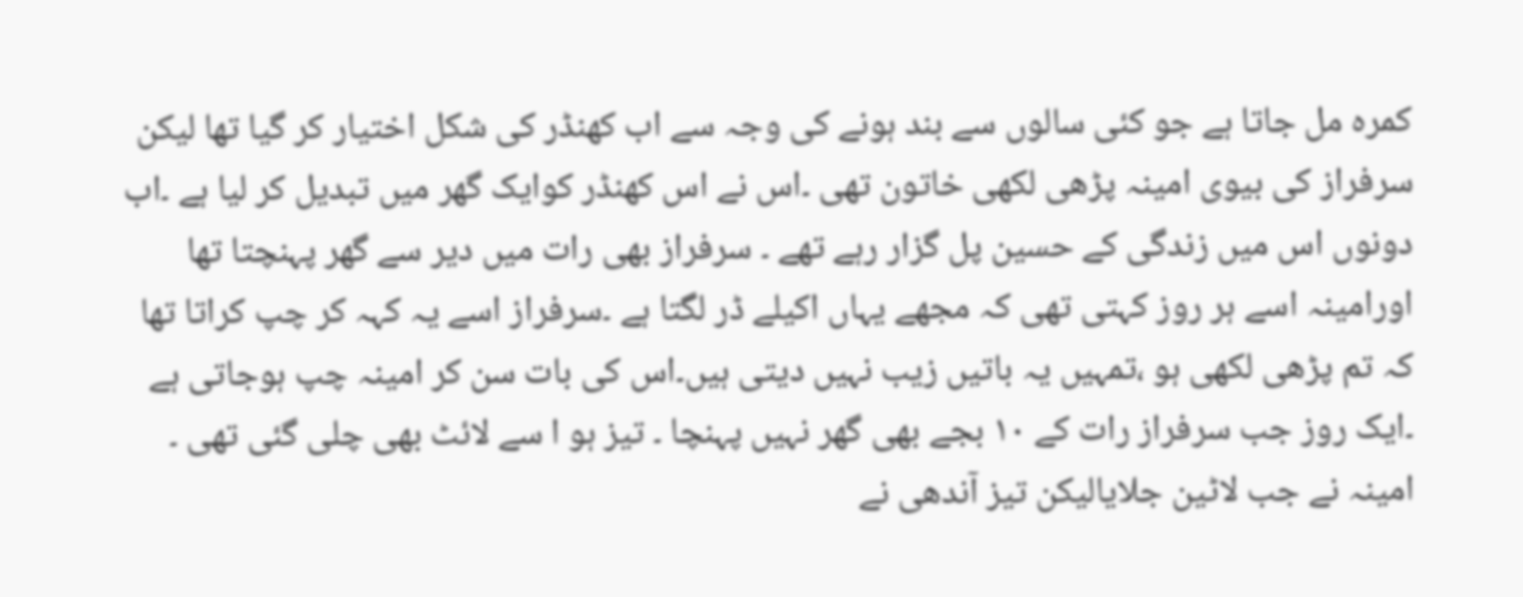کمرہ مل جاتا ہے جو کئی سالوں سے بند ہونے کی وجہ سے اب کھنڈر کی شکل اختیار کر گیا تھا لیکن سرفراز کی بیوی امینہ پڑھی لکھی خاتون تھی ۔اس نے اس کھنڈر کوایک گھر میں تبدیل کر لیا ہے ۔اب دونوں اس میں زندگی کے حسین پل گزار رہے تھے ۔ سرفراز بھی رات میں دیر سے گھر پہنچتا تھا اورامینہ اسے ہر روز کہتی تھی کہ مجھے یہاں اکیلے ڈر لگتا ہے ۔سرفراز اسے یہ کہہ کر چپ کراتا تھا کہ تم پڑھی لکھی ہو ،تمہیں یہ باتیں زیب نہیں دیتی ہیں۔اس کی بات سن کر امینہ چپ ہوجاتی ہے ۔ایک روز جب سرفراز رات کے ۱۰ بجے بھی گھر نہیں پہنچا ۔ تیز ہو ا سے لائٹ بھی چلی گئی تھی ۔ امینہ نے جب لاٹین جلایالیکن تیز آندھی نے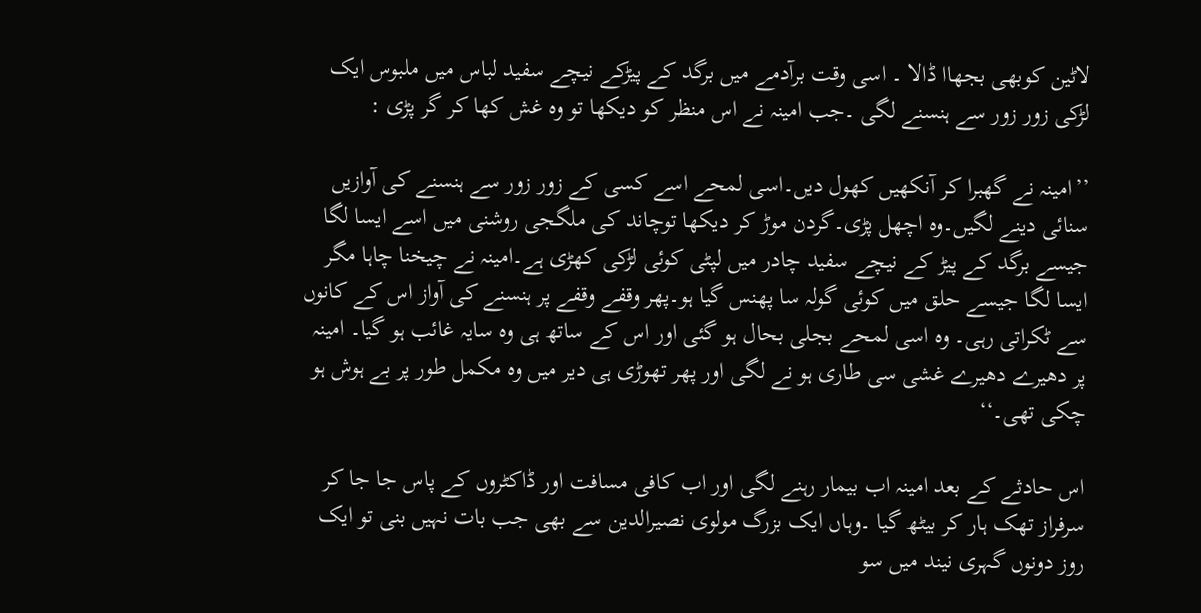لاٹین کوبھی بجھاا ڈالا ۔ اسی وقت برآدمے میں برگد کے پیڑکے نیچے سفید لباس میں ملبوس ایک لڑکی زور زور سے ہنسنے لگی ۔جب امینہ نے اس منظر کو دیکھا تو وہ غش کھا کر گر پڑی :

’’امینہ نے گھبرا کر آنکھیں کھول دیں۔اسی لمحے اسے کسی کے زور زور سے ہنسنے کی آوازیں سنائی دینے لگیں۔وہ اچھل پڑی۔گردن موڑ کر دیکھا توچاند کی ملگجی روشنی میں اسے ایسا لگا جیسے برگد کے پیڑ کے نیچے سفید چادر میں لپٹی کوئی لڑکی کھڑی ہے۔امینہ نے چیخنا چاہا مگر ایسا لگا جیسے حلق میں کوئی گولہ سا پھنس گیا ہو۔پھر وقفے وقفے پر ہنسنے کی آواز اس کے کانوں سے ٹکراتی رہی۔ وہ اسی لمحے بجلی بحال ہو گئی اور اس کے ساتھ ہی وہ سایہ غائب ہو گیا۔ امینہ پر دھیرے دھیرے غشی سی طاری ہو نے لگی اور پھر تھوڑی ہی دیر میں وہ مکمل طور پر بے ہوش ہو چکی تھی۔‘‘

اس حادثے کے بعد امینہ اب بیمار رہنے لگی اور اب کافی مسافت اور ڈاکٹروں کے پاس جا جا کر سرفراز تھک ہار کر بیٹھ گیا ۔وہاں ایک بزرگ مولوی نصیرالدین سے بھی جب بات نہیں بنی تو ایک روز دونوں گہری نیند میں سو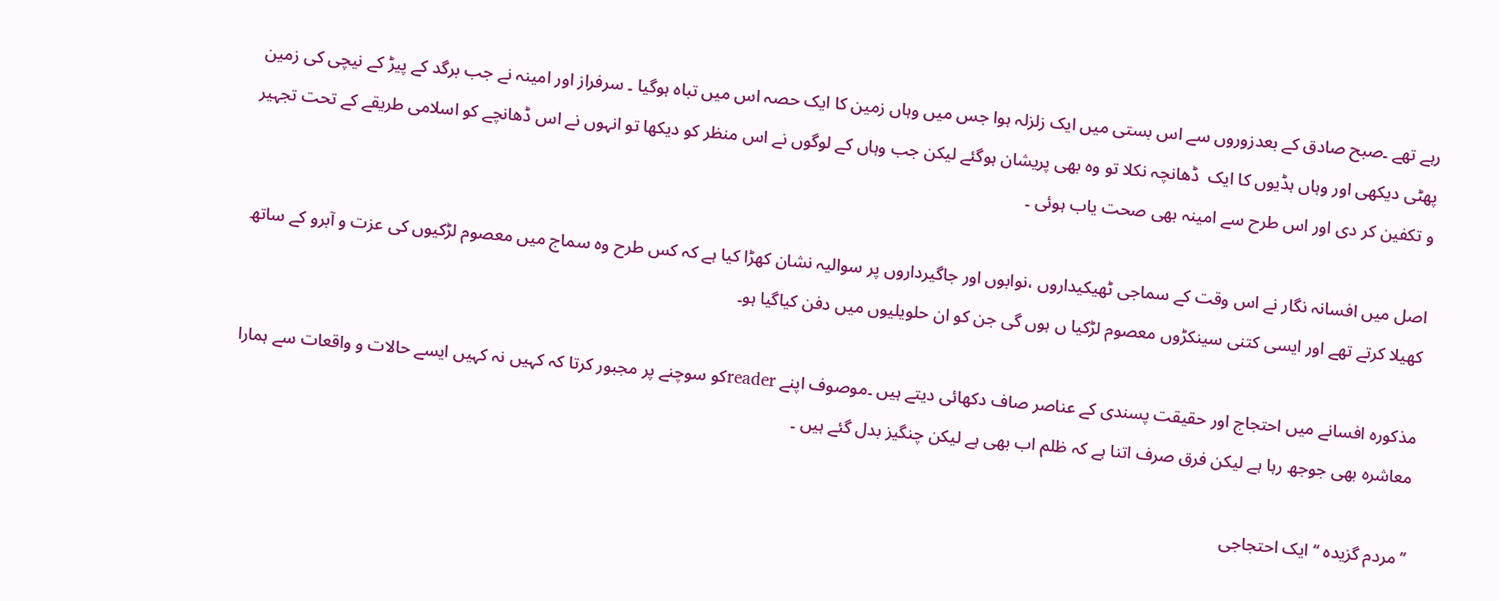رہے تھے ۔صبح صادق کے بعدزوروں سے اس بستی میں ایک زلزلہ ہوا جس میں وہاں زمین کا ایک حصہ اس میں تباہ ہوگیا ۔ سرفراز اور امینہ نے جب برگد کے پیڑ کے نیچی کی زمین پھٹی دیکھی اور وہاں ہڈیوں کا ایک  ڈھانچہ نکلا تو وہ بھی پریشان ہوگئے لیکن جب وہاں کے لوگوں نے اس منظر کو دیکھا تو انہوں نے اس ڈھانچے کو اسلامی طریقے کے تحت تجہیر و تکفین کر دی اور اس طرح سے امینہ بھی صحت یاب ہوئی ۔

اصل میں افسانہ نگار نے اس وقت کے سماجی ٹھیکیداروں ،نوابوں اور جاگیرداروں پر سوالیہ نشان کھڑا کیا ہے کہ کس طرح وہ سماج میں معصوم لڑکیوں کی عزت و آبرو کے ساتھ کھیلا کرتے تھے اور ایسی کتنی سینکڑوں معصوم لڑکیا ں ہوں گی جن کو ان حلویلیوں میں دفن کیاگیا ہو۔

مذکورہ افسانے میں احتجاج اور حقیقت پسندی کے عناصر صاف دکھائی دیتے ہیں ۔موصوف اپنے readerکو سوچنے پر مجبور کرتا کہ کہیں نہ کہیں ایسے حالات و واقعات سے ہمارا معاشرہ بھی جوجھ رہا ہے لیکن فرق صرف اتنا ہے کہ ظلم اب بھی ہے لیکن چنگیز بدل گئے ہیں ۔

’’مردم گزیدہ ‘‘ ایک احتجاجی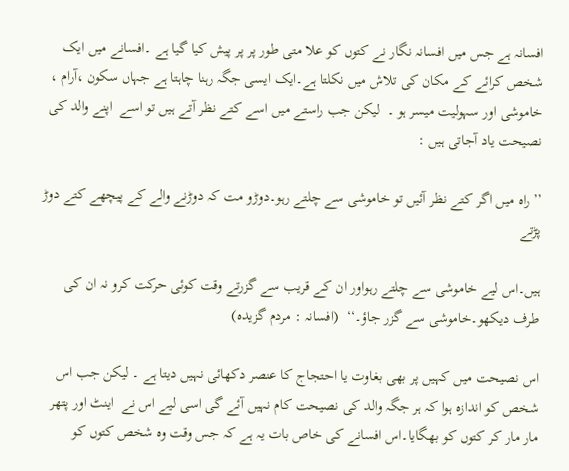افسانہ ہے جس میں افسانہ نگار نے کتوں کو علا متی طور پر پر پیش کیا گیا ہے ۔افسانے میں ایک شخص کرائے کے مکان کی تلاش میں نکلتا ہے۔ایک ایسی جگہ رہنا چاہتا ہے جہاں سکون ،آرام ، خاموشی اور سہولیت میسر ہو ۔  لیکن جب راستے میں اسے کتے نظر آتے ہیں تو اسے  اپنے والد کی نصیحت یاد آجاتی ہیں :

’’راہ میں اگر کتے نظر آئیں تو خاموشی سے چلتے رہو۔دوڑو مت کہ دوڑنے والے کے پیچھے کتے دوڑ پڑتے

ہیں۔اس لیے خاموشی سے چلتے رہواور ان کے قریب سے گزرتے وقت کوئی حرکت کرو نہ ان کی طرف دیکھو۔خاموشی سے گزر جاؤ۔‘‘  (افسانہ : مردم گزیدہ)

اس نصیحت میں کہیں پر بھی بغاوت یا احتجاج کا عنصر دکھائی نہیں دیتا ہے ۔ لیکن جب اس شخص کو اندازہ ہوا کہ ہر جگہ والد کی نصیحت کام نہیں آئے گی اسی لیے اس نے  اینٹ اور پتھر مار مار کر کتوں کو بھگایا۔اس افسانے کی خاص بات یہ ہے کہ جس وقت وہ شخص کتوں کو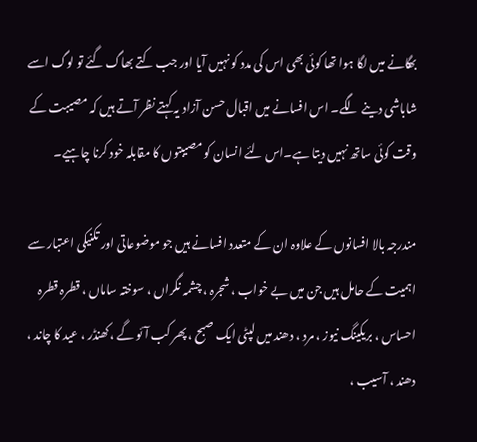بھگانے میں لگا ہوا تھا کوئی بھی اس کی مدد کو نہیں آیا اور جب کتے بھاگ گئے تو لوگ اسے شاباشی دینے لگے۔ اس افسانے میں اقبال حسن آزاد یہ کہتے نظر آتے ہیں کہ مصیبت کے وقت کوئی ساتھ نہیں دیتا ہے۔اس لئے انسان کو مصیبتوں کا مقابلہ خود کرنا چاہیے۔

مندرجہ بالا افسانوں کے علاوہ ان کے متعدد افسانے ہیں جو موضوعاتی اور تکنیکی اعتبار سے اہمیت کے حامل ہیں جن میں بے خواب ، شجرہ ، چشمہ نگراں ، سوختہ ساماں ، قطرہ قطرہ احساس ، بریکینگ نیوز ، مرد ، دھند میں لپٹی ایک صبح ، پھر کب آئو گے ، کھنڈر ، عید کا چاند ، دھند ، آسیب ،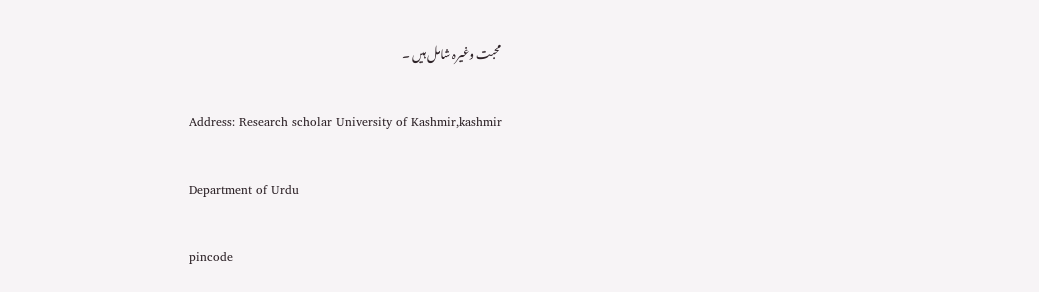محبت وغیرہ شامل ہیں ۔

Address: Research scholar University of Kashmir,kashmir

Department of Urdu

pincode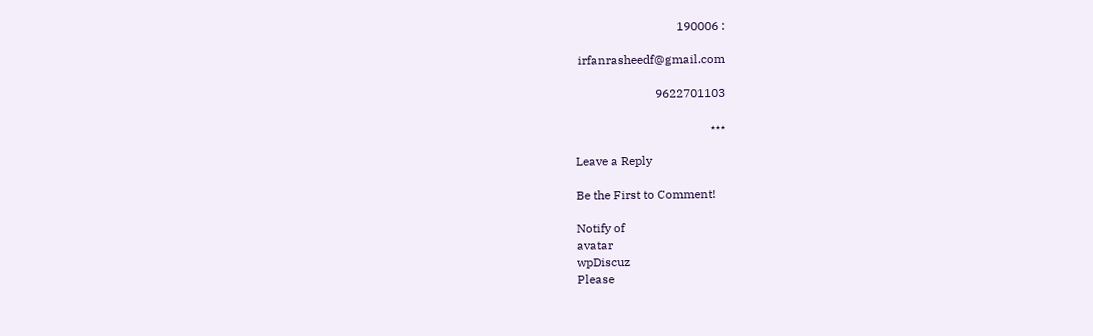: 190006

 irfanrasheedf@gmail.com

9622701103

٭٭٭

Leave a Reply

Be the First to Comment!

Notify of
avatar
wpDiscuz
Please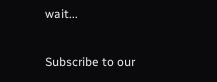wait...

Subscribe to our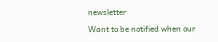newsletter

Want to be notified when our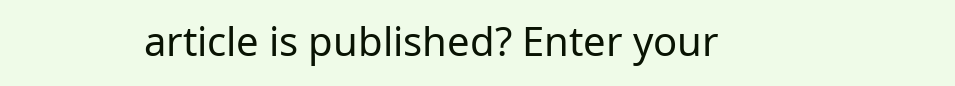article is published? Enter your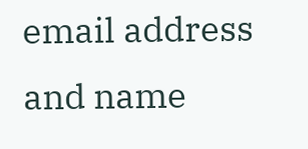email address and name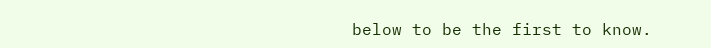below to be the first to know.